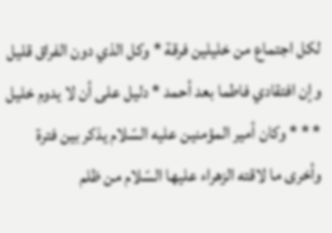لكل اجتماع من خليلين فرقة * وكل الذي دون الفراق قليل
وإن افتقادي فاطما بعد أحمد * دليل على أن لا يدوم خليل
* * * وكان أمير المؤمنين عليه السّلام يذكر بين فترة وأخرى ما لاقته الزهراء عليها السّلام من ظلم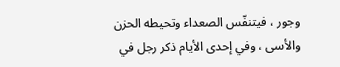وجور ، فيتنفّس الصعداء وتحيطه الحزن والأسى ، وفي إحدى الأيام ذكر رجل في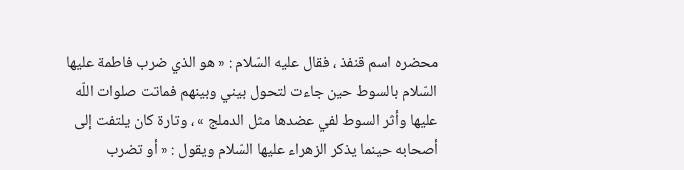محضره اسم قنفذ ، فقال عليه السّلام : « هو الذي ضرب فاطمة عليها السّلام بالسوط حين جاءت لتحول بيني وبينهم فماتت صلوات اللّه عليها وأثر السوط لفي عضدها مثل الدملج » ، وتارة كان يلتفت إلى أصحابه حينما يذكر الزهراء عليها السّلام ويقول : « أو تضرب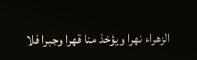الزهراء نهرا ويؤخذ منا قهرا وجبرا فلا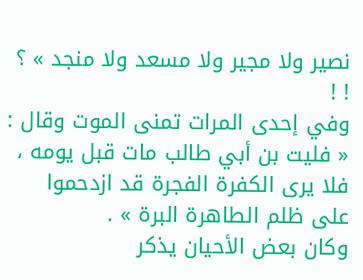نصير ولا مجير ولا مسعد ولا منجد » ؟ ! !
وفي إحدى المرات تمنى الموت وقال : « فليت بن أبي طالب مات قبل يومه ، فلا يرى الكفرة الفجرة قد ازدحموا على ظلم الطاهرة البرة » .
وكان بعض الأحيان يذكر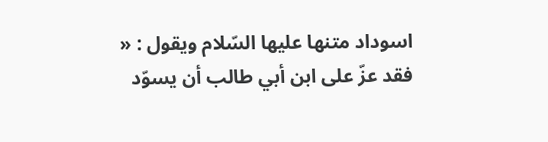اسوداد متنها عليها السّلام ويقول : « فقد عزّ على ابن أبي طالب أن يسوّد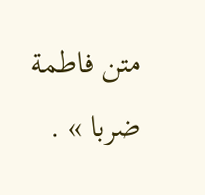متن فاطمة ضربا » .